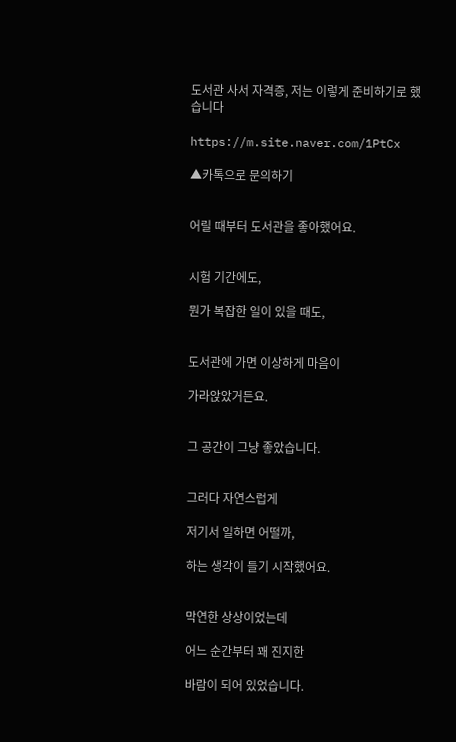도서관 사서 자격증, 저는 이렇게 준비하기로 했습니다

https://m.site.naver.com/1PtCx

▲카톡으로 문의하기


어릴 때부터 도서관을 좋아했어요.


시험 기간에도,

뭔가 복잡한 일이 있을 때도,


도서관에 가면 이상하게 마음이

가라앉았거든요.


그 공간이 그냥 좋았습니다.


그러다 자연스럽게

저기서 일하면 어떨까,

하는 생각이 들기 시작했어요.


막연한 상상이었는데

어느 순간부터 꽤 진지한

바람이 되어 있었습니다.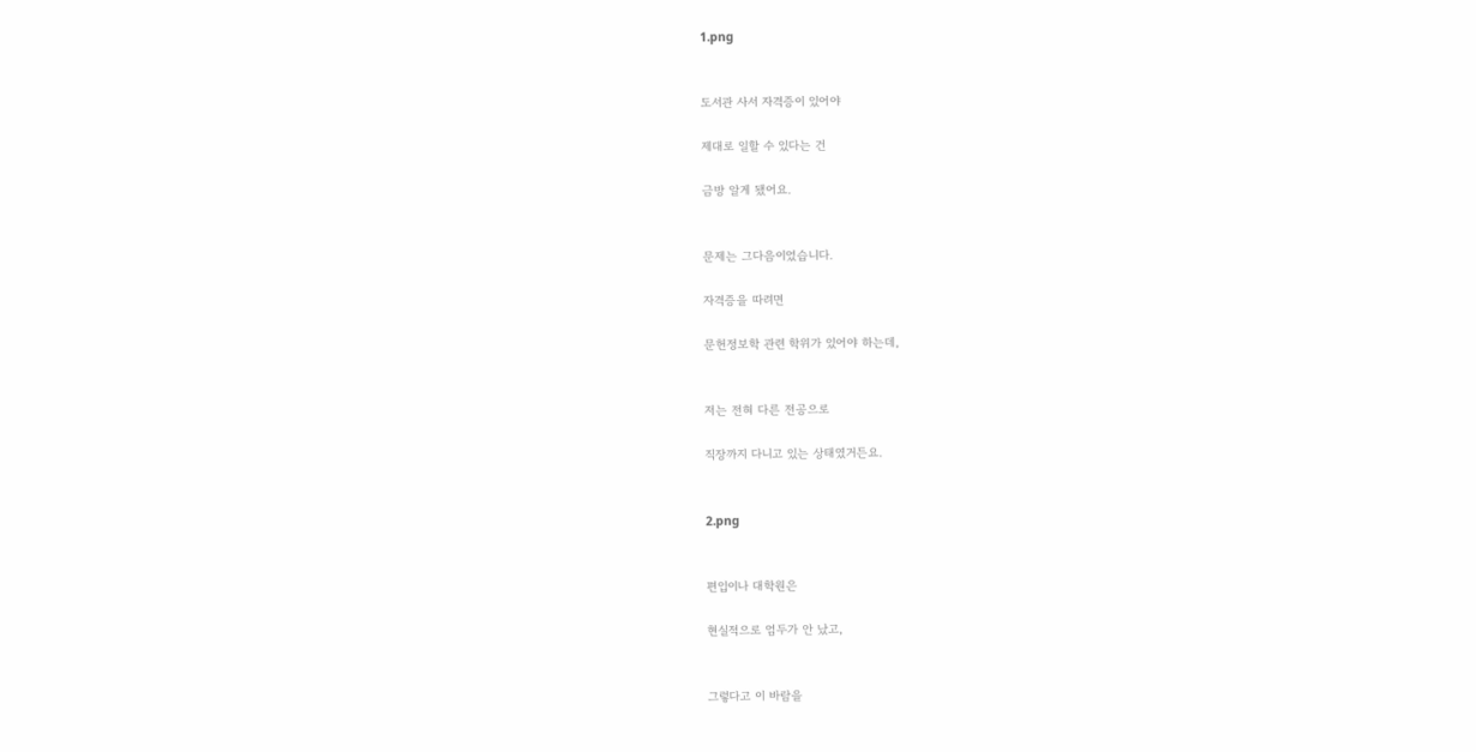1.png


도서관 사서 자격증이 있어야

제대로 일할 수 있다는 건

금방 알게 됐어요.


문제는 그다음이었습니다.

자격증을 따려면

문헌정보학 관련 학위가 있어야 하는데,


저는 전혀 다른 전공으로

직장까지 다니고 있는 상태였거든요.


2.png


편입이나 대학원은

현실적으로 엄두가 안 났고,


그렇다고 이 바람을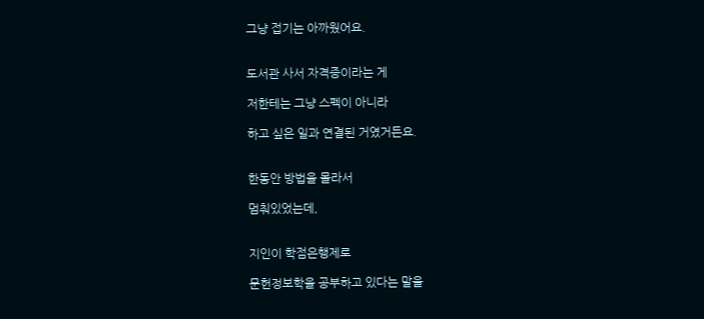그냥 접기는 아까웠어요.


도서관 사서 자격증이라는 게

저한테는 그냥 스펙이 아니라

하고 싶은 일과 연결된 거였거든요.


한동안 방법을 몰라서

멈춰있었는데,


지인이 학점은행제로

문헌정보학을 공부하고 있다는 말을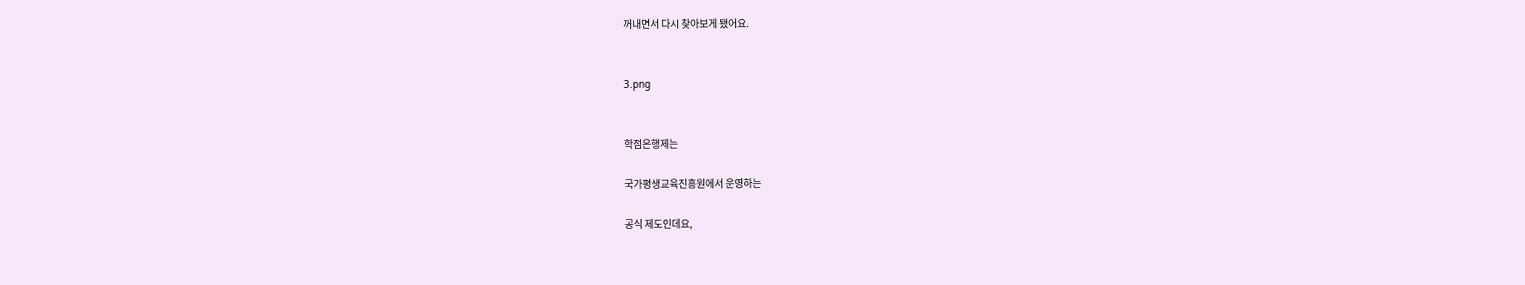꺼내면서 다시 찾아보게 됐어요.


3.png


학점은행제는

국가평생교육진흥원에서 운영하는

공식 제도인데요,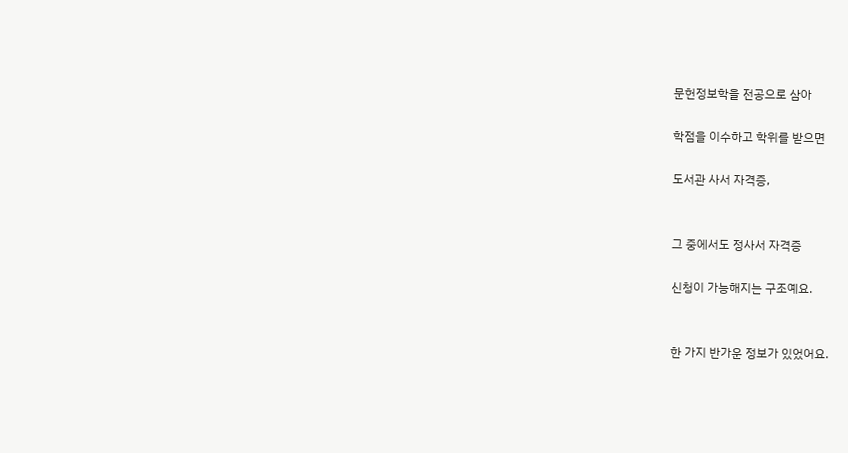문헌정보학을 전공으로 삼아

학점을 이수하고 학위를 받으면

도서관 사서 자격증,


그 중에서도 정사서 자격증

신청이 가능해지는 구조예요.


한 가지 반가운 정보가 있었어요.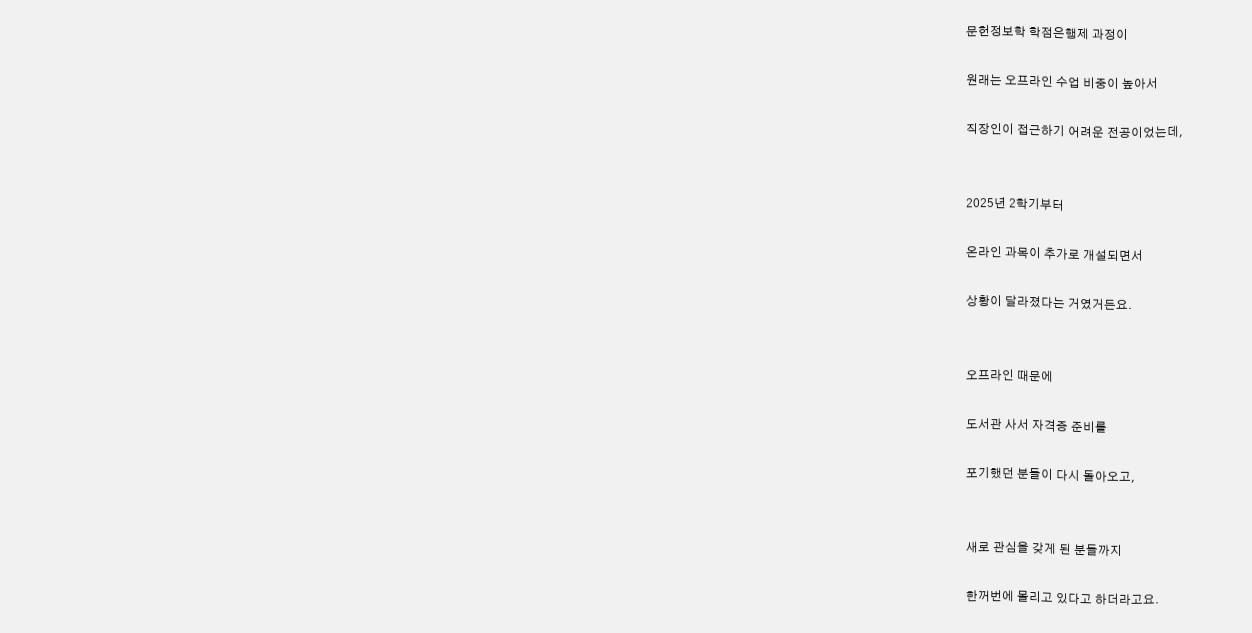문헌정보학 학점은행제 과정이

원래는 오프라인 수업 비중이 높아서

직장인이 접근하기 어려운 전공이었는데,


2025년 2학기부터

온라인 과목이 추가로 개설되면서

상황이 달라졌다는 거였거든요.


오프라인 때문에

도서관 사서 자격증 준비를

포기했던 분들이 다시 돌아오고,


새로 관심을 갖게 된 분들까지

한꺼번에 몰리고 있다고 하더라고요.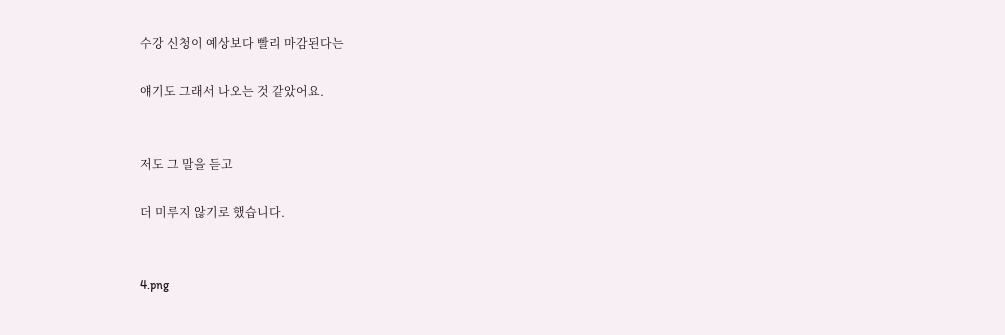수강 신청이 예상보다 빨리 마감된다는

얘기도 그래서 나오는 것 같았어요.


저도 그 말을 듣고

더 미루지 않기로 했습니다.


4.png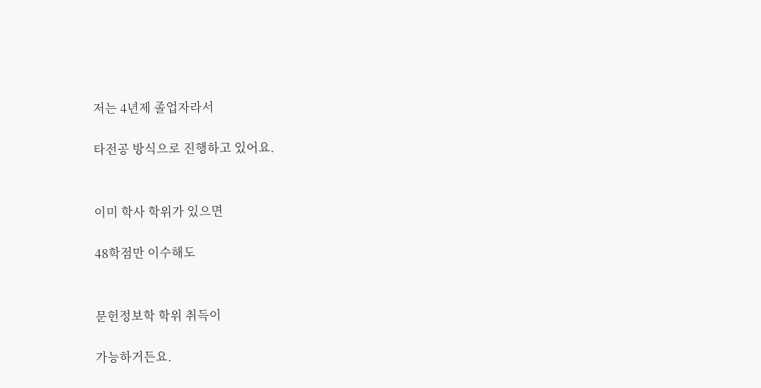저는 4년제 졸업자라서

타전공 방식으로 진행하고 있어요.


이미 학사 학위가 있으면

48학점만 이수해도


문헌정보학 학위 취득이

가능하거든요.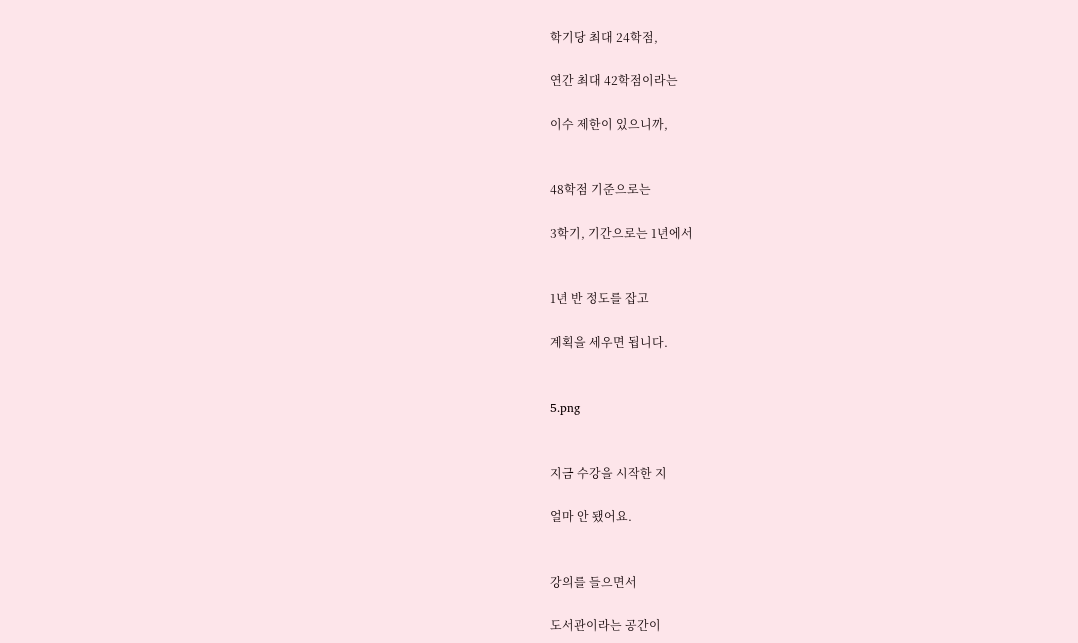학기당 최대 24학점,

연간 최대 42학점이라는

이수 제한이 있으니까,


48학점 기준으로는

3학기, 기간으로는 1년에서


1년 반 정도를 잡고

계획을 세우면 됩니다.


5.png


지금 수강을 시작한 지

얼마 안 됐어요.


강의를 들으면서

도서관이라는 공간이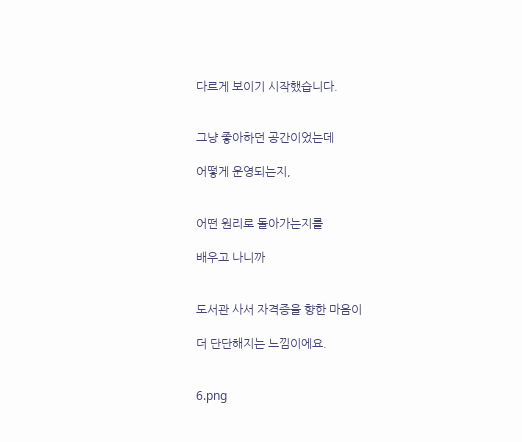다르게 보이기 시작했습니다.


그냥 좋아하던 공간이었는데

어떻게 운영되는지,


어떤 원리로 돌아가는지를

배우고 나니까


도서관 사서 자격증을 향한 마음이

더 단단해지는 느낌이에요.


6.png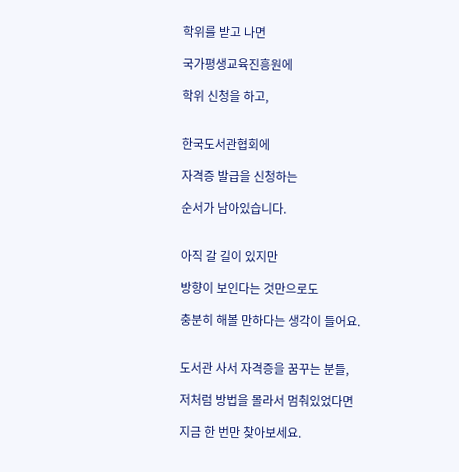학위를 받고 나면

국가평생교육진흥원에

학위 신청을 하고,


한국도서관협회에

자격증 발급을 신청하는

순서가 남아있습니다.


아직 갈 길이 있지만

방향이 보인다는 것만으로도

충분히 해볼 만하다는 생각이 들어요.


도서관 사서 자격증을 꿈꾸는 분들,

저처럼 방법을 몰라서 멈춰있었다면

지금 한 번만 찾아보세요.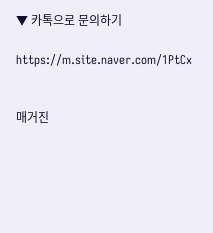▼ 카톡으로 문의하기

https://m.site.naver.com/1PtCx


매거진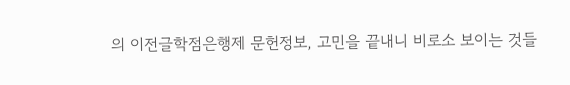의 이전글학점은행제 문헌정보, 고민을 끝내니 비로소 보이는 것들